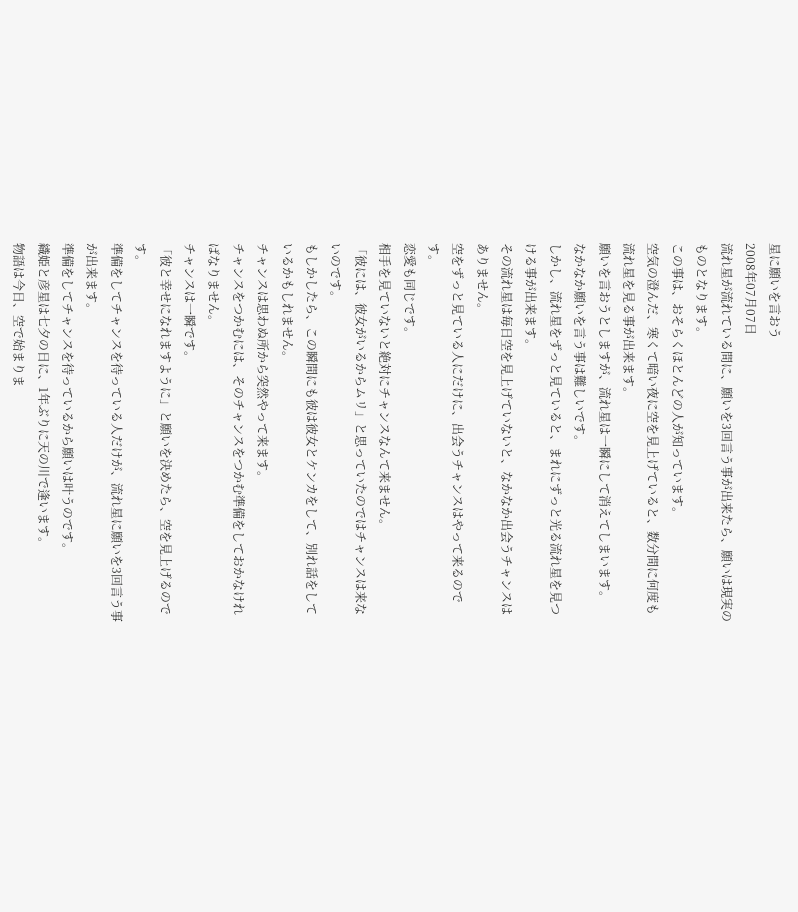星に願いを言おう
2008年07月07日
流れ星が流れている間に、願いを3回言う事が出来たら、願いは現実のものとなります。
この事は、おそらくほとんどの人が知っています。
空気の澄んだ、寒くて暗い夜に空を見上げていると、数分間に何度も流れ星を見る事が出来ます。
願いを言おうとしますが、流れ星は一瞬にして消えてしまいます。
なかなか願いを言う事は難しいです。
しかし、流れ星をずっと見ていると、まれにずっと光る流れ星を見つける事が出来ます。
その流れ星は毎日空を見上げていないと、なかなか出会うチャンスはありません。
空をずっと見ている人にだけに、出会うチャンスはやって来るのです。
恋愛も同じです。
相手を見ていないと絶対にチャンスなんて来ません。
「彼には、彼女がいるからムリ」と思っていたのではチャンスは来ないのです。
もしかしたら、この瞬間にも彼は彼女とケンカをして、別れ話をしているかもしれません。
チャンスは思わぬ所から突然やって来ます。
チャンスをつかむには、そのチャンスをつかむ準備をしておかなければなりません。
チャンスは一瞬です。
「彼と幸せになれますように」と願いを決めたら、空を見上げるのです。
準備をしてチャンスを待っている人だけが、流れ星に願いを3回言う事が出来ます。
準備をしてチャンスを待っているから願いは叶うのです。
織姫と彦星は七夕の日に、1年ぶりに天の川で逢います。
物語は今日、空で始まりま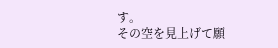す。
その空を見上げて願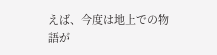えば、今度は地上での物語が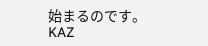始まるのです。
KAZ